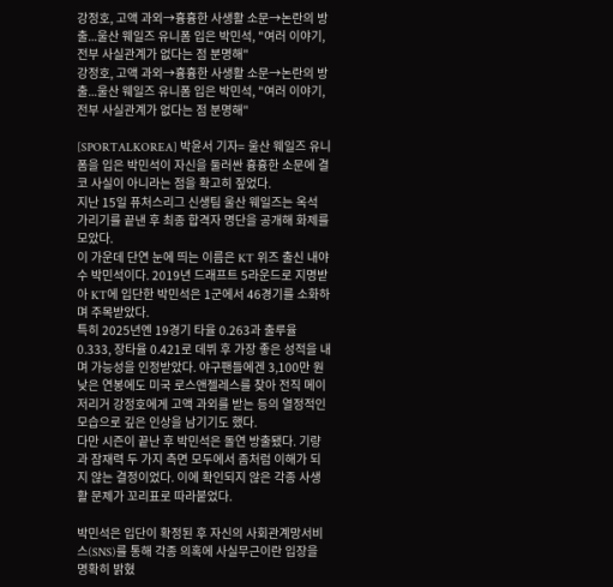강정호, 고액 과외→흉흉한 사생활 소문→논란의 방출...울산 웨일즈 유니폼 입은 박민석, "여러 이야기, 전부 사실관계가 없다는 점 분명해"
강정호, 고액 과외→흉흉한 사생활 소문→논란의 방출...울산 웨일즈 유니폼 입은 박민석, "여러 이야기, 전부 사실관계가 없다는 점 분명해"

[SPORTALKOREA] 박윤서 기자= 울산 웨일즈 유니폼을 입은 박민석이 자신을 둘러싼 흉흉한 소문에 결코 사실이 아니라는 점을 확고히 짚었다.
지난 15일 퓨처스리그 신생팀 울산 웨일즈는 옥석 가리기를 끝낸 후 최종 합격자 명단을 공개해 화제를 모았다.
이 가운데 단연 눈에 띄는 이름은 KT 위즈 출신 내야수 박민석이다. 2019년 드래프트 5라운드로 지명받아 KT에 입단한 박민석은 1군에서 46경기를 소화하며 주목받았다.
특히 2025년엔 19경기 타율 0.263과 출루율 0.333, 장타율 0.421로 데뷔 후 가장 좋은 성적을 내며 가능성을 인정받았다. 야구팬들에겐 3,100만 원 낮은 연봉에도 미국 로스앤젤레스를 찾아 전직 메이저리거 강정호에게 고액 과외를 받는 등의 열정적인 모습으로 깊은 인상을 남기기도 했다.
다만 시즌이 끝난 후 박민석은 돌연 방출됐다. 기량과 잠재력 두 가지 측면 모두에서 좀처럼 이해가 되지 않는 결정이었다. 이에 확인되지 않은 각종 사생활 문제가 꼬리표로 따라붙었다.

박민석은 입단이 확정된 후 자신의 사회관계망서비스(SNS)를 통해 각종 의혹에 사실무근이란 입장을 명확히 밝혔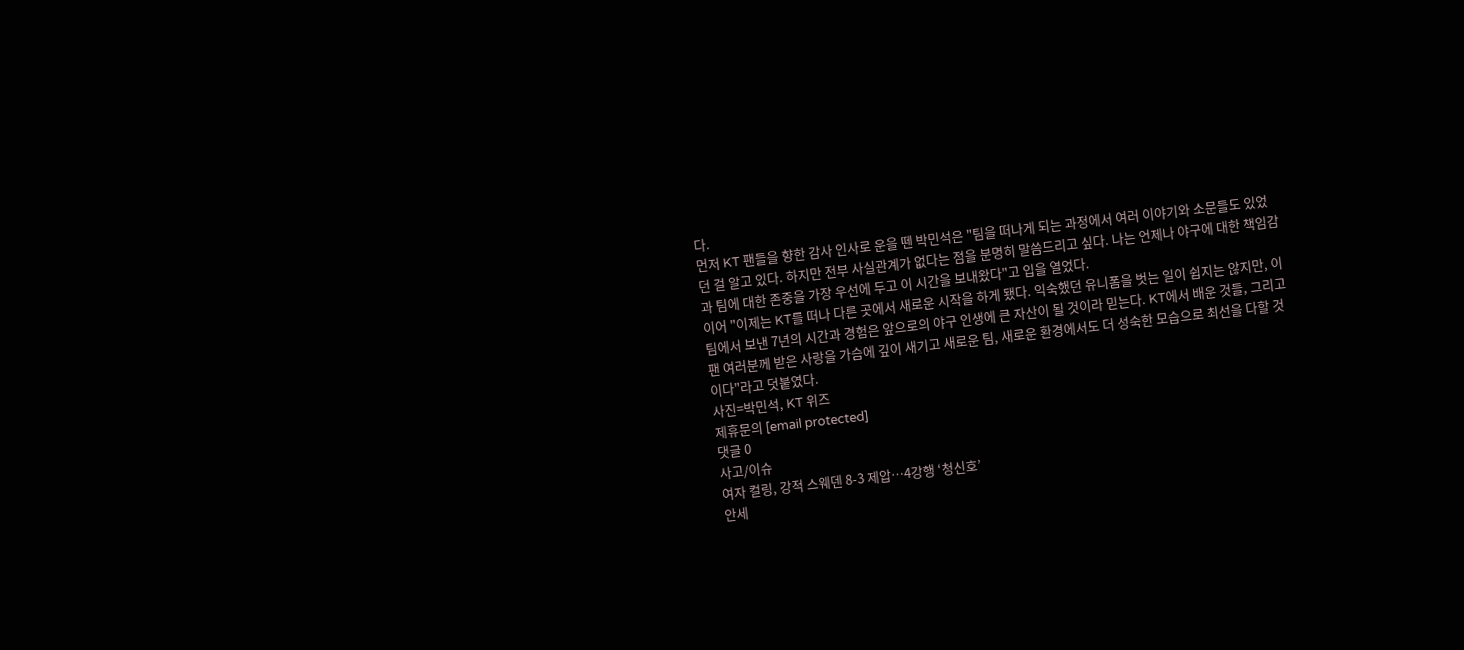다.
먼저 KT 팬들을 향한 감사 인사로 운을 뗀 박민석은 "팀을 떠나게 되는 과정에서 여러 이야기와 소문들도 있었던 걸 알고 있다. 하지만 전부 사실관계가 없다는 점을 분명히 말씀드리고 싶다. 나는 언제나 야구에 대한 책임감과 팀에 대한 존중을 가장 우선에 두고 이 시간을 보내왔다"고 입을 열었다.
이어 "이제는 KT를 떠나 다른 곳에서 새로운 시작을 하게 됐다. 익숙했던 유니폼을 벗는 일이 쉽지는 않지만, 이 팀에서 보낸 7년의 시간과 경험은 앞으로의 야구 인생에 큰 자산이 될 것이라 믿는다. KT에서 배운 것들, 그리고 팬 여러분께 받은 사랑을 가슴에 깊이 새기고 새로운 팀, 새로운 환경에서도 더 성숙한 모습으로 최선을 다할 것이다"라고 덧붙였다.
사진=박민석, KT 위즈
제휴문의 [email protected]
댓글 0
사고/이슈
여자 컬링, 강적 스웨덴 8-3 제압…4강행 ‘청신호’
안세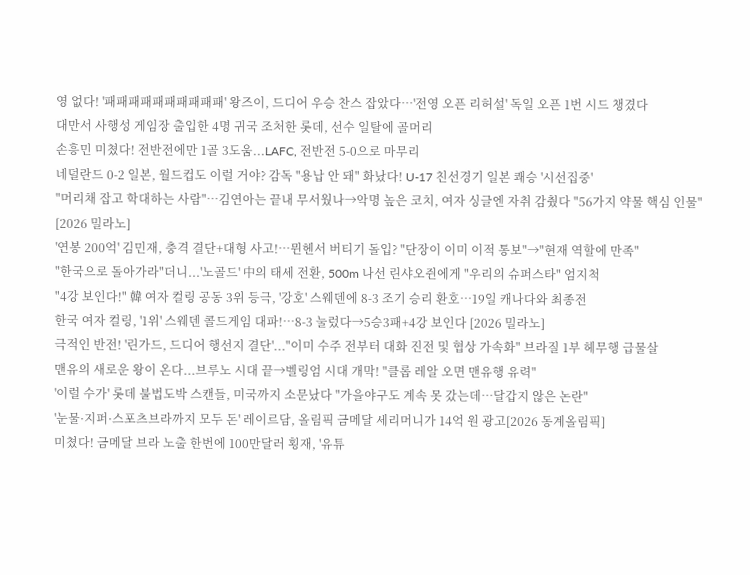영 없다! '패패패패패패패패패패' 왕즈이, 드디어 우승 찬스 잡았다…'전영 오픈 리허설' 독일 오픈 1번 시드 챙겼다
대만서 사행성 게임장 출입한 4명 귀국 조처한 롯데, 선수 일탈에 골머리
손흥민 미쳤다! 전반전에만 1골 3도움...LAFC, 전반전 5-0으로 마무리
네덜란드 0-2 일본, 월드컵도 이럴 거야? 감독 "용납 안 돼" 화났다! U-17 친선경기 일본 쾌승 '시선집중'
"머리채 잡고 학대하는 사람"…김연아는 끝내 무서웠나→악명 높은 코치, 여자 싱글엔 자취 감췄다 "56가지 약물 핵심 인물" [2026 밀라노]
'연봉 200억' 김민재, 충격 결단+대형 사고!…뮌헨서 버티기 돌입? "단장이 이미 이적 통보"→"현재 역할에 만족"
"한국으로 돌아가라"더니...'노골드' 中의 태세 전환, 500m 나선 린샤오쥔에게 "우리의 슈퍼스타" 엄지척
"4강 보인다!" 韓 여자 컬링 공동 3위 등극, '강호' 스웨덴에 8-3 조기 승리 환호…19일 캐나다와 최종전
한국 여자 컬링, '1위' 스웨덴 콜드게임 대파!…8-3 눌렀다→5승3패+4강 보인다 [2026 밀라노]
극적인 반전! '린가드, 드디어 행선지 결단'..."이미 수주 전부터 대화 진전 및 협상 가속화" 브라질 1부 헤무행 급물살
맨유의 새로운 왕이 온다...브루노 시대 끝→벨링엄 시대 개막! "클롭 레알 오면 맨유행 유력"
'이럴 수가' 롯데 불법도박 스캔들, 미국까지 소문났다 "가을야구도 계속 못 갔는데…달갑지 않은 논란"
'눈물·지퍼·스포츠브라까지 모두 돈' 레이르담, 올림픽 금메달 세리머니가 14억 원 광고[2026 동계올림픽]
미쳤다! 금메달 브라 노출 한번에 100만달러 횡재, '유튜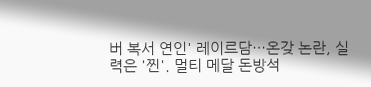버 복서 연인' 레이르담…온갖 논란, 실력은 '찐'. 멀티 메달 돈방석